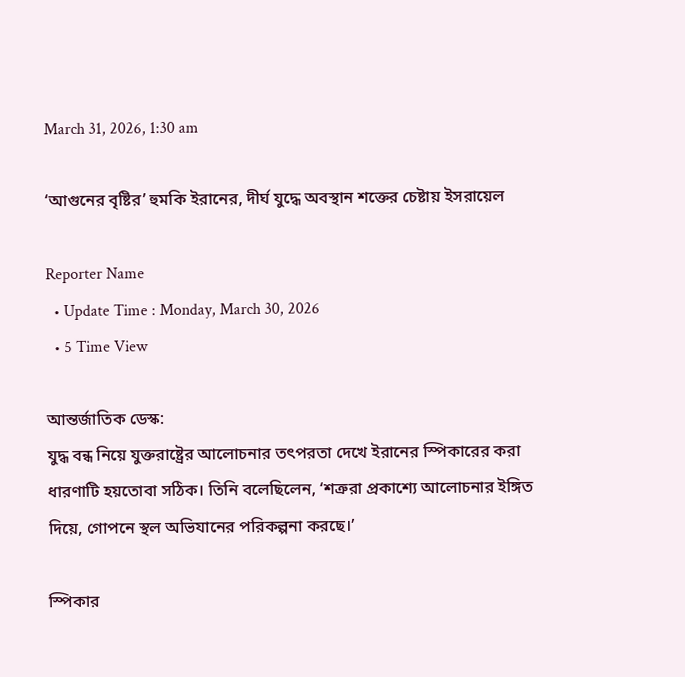March 31, 2026, 1:30 am

‘আগুনের বৃষ্টির’ হুমকি ইরানের, দীর্ঘ যুদ্ধে অবস্থান শক্তের চেষ্টায় ইসরায়েল

Reporter Name
  • Update Time : Monday, March 30, 2026
  • 5 Time View

আন্তর্জাতিক ডেস্ক:
যুদ্ধ বন্ধ নিয়ে যুক্তরাষ্ট্রের আলোচনার তৎপরতা দেখে ইরানের স্পিকারের করা ধারণাটি হয়তোবা সঠিক। তিনি বলেছিলেন, ‘শত্রুরা প্রকাশ্যে আলোচনার ইঙ্গিত দিয়ে, গোপনে স্থল অভিযানের পরিকল্পনা করছে।’

স্পিকার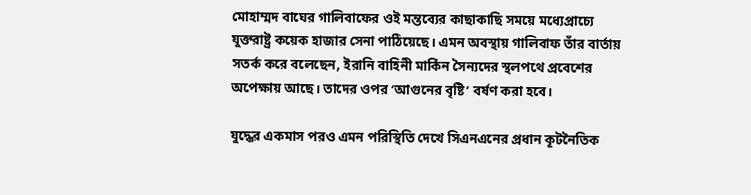মোহাম্মদ বাঘের গালিবাফের ওই মন্তব্যের কাছাকাছি সময়ে মধ্যেপ্রাচ্যে যুক্তরাষ্ট্র কয়েক হাজার সেনা পাঠিয়েছে। এমন অবস্থায় গালিবাফ তাঁর বার্তায় সতর্ক করে বলেছেন, ইরানি বাহিনী মার্কিন সৈন্যদের স্থলপথে প্রবেশের অপেক্ষায় আছে। তাদের ওপর ‘আগুনের বৃষ্টি’ বর্ষণ করা হবে।

যুদ্ধের একমাস পরও এমন পরিস্থিতি দেখে সিএনএনের প্রধান কূটনৈতিক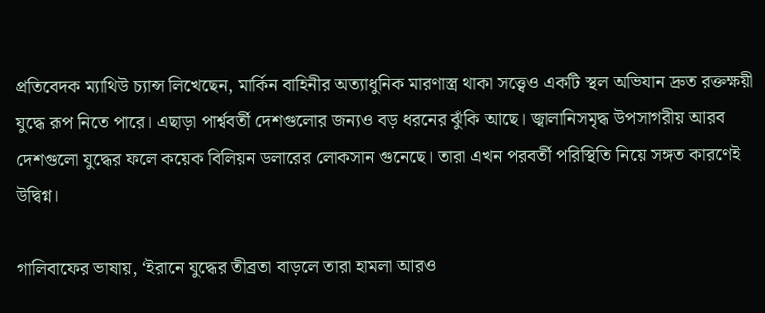প্রতিবেদক ম্যাথিউ চ্যান্স লিখেছেন, মার্কিন বাহিনীর অত্যাধুনিক মারণাস্ত্র থাকা সত্ত্বেও একটি স্থল অভিযান দ্রুত রক্তক্ষয়ী যুদ্ধে রূপ নিতে পারে। এছাড়া পার্শ্ববর্তী দেশগুলোর জন্যও বড় ধরনের ঝুঁকি আছে। জ্বালানিসমৃদ্ধ উপসাগরীয় আরব দেশগুলো যুদ্ধের ফলে কয়েক বিলিয়ন ডলারের লোকসান গুনেছে। তারা এখন পরবর্তী পরিস্থিতি নিয়ে সঙ্গত কারণেই উদ্বিগ্ন।

গালিবাফের ভাষায়, ‘ইরানে যুদ্ধের তীব্রতা বাড়লে তারা হামলা আরও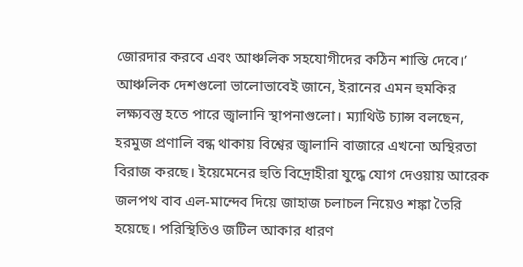জোরদার করবে এবং আঞ্চলিক সহযোগীদের কঠিন শাস্তি দেবে।’ আঞ্চলিক দেশগুলো ভালোভাবেই জানে, ইরানের এমন হুমকির লক্ষ্যবস্তু হতে পারে জ্বালানি স্থাপনাগুলো। ম্যাথিউ চ্যান্স বলছেন, হরমুজ প্রণালি বন্ধ থাকায় বিশ্বের জ্বালানি বাজারে এখনো অস্থিরতা বিরাজ করছে। ইয়েমেনের হুতি বিদ্রোহীরা যুদ্ধে যোগ দেওয়ায় আরেক জলপথ বাব এল-মান্দেব দিয়ে জাহাজ চলাচল নিয়েও শঙ্কা তৈরি হয়েছে। পরিস্থিতিও জটিল আকার ধারণ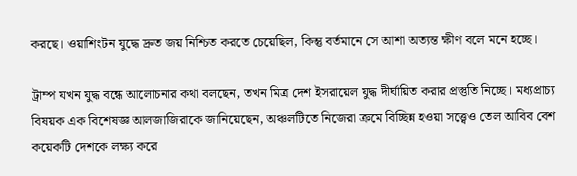করছে। ওয়াশিংটন যুদ্ধে দ্রুত জয় নিশ্চিত করতে চেয়েছিল, কিন্তু বর্তমানে সে আশা অত্যন্ত ক্ষীণ বলে মনে হচ্ছে।

ট্রাম্প যখন যুদ্ধ বন্ধে আলোচনার কথা বলছেন, তখন মিত্র দেশ ইসরায়েল যুদ্ধ দীর্ঘায়িত করার প্রস্তুতি নিচ্ছে। মধ্যপ্রাচ্য বিষয়ক এক বিশেষজ্ঞ আলজাজিরাকে জানিয়েছেন, অঞ্চলটিতে নিজেরা ক্রমে বিচ্ছিন্ন হওয়া সত্ত্বেও তেল আবিব বেশ কয়েকটি দেশকে লক্ষ্য করে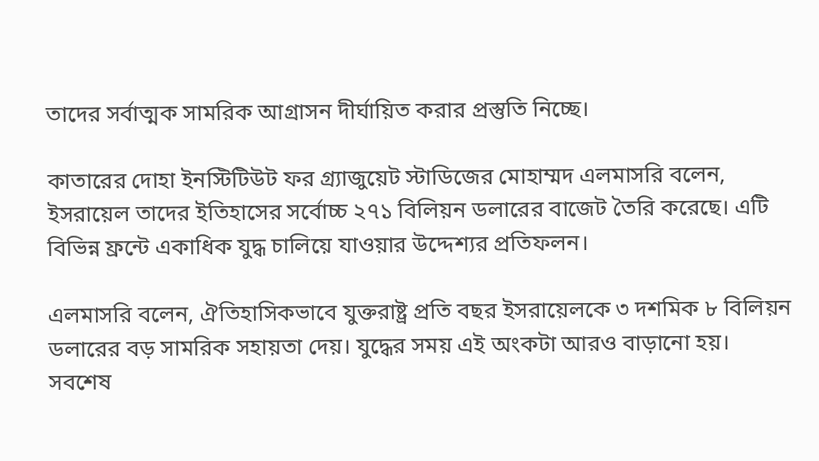তাদের সর্বাত্মক সামরিক আগ্রাসন দীর্ঘায়িত করার প্রস্তুতি নিচ্ছে।

কাতারের দোহা ইনস্টিটিউট ফর গ্র্যাজুয়েট স্টাডিজের মোহাম্মদ এলমাসরি বলেন, ইসরায়েল তাদের ইতিহাসের সর্বোচ্চ ২৭১ বিলিয়ন ডলারের বাজেট তৈরি করেছে। এটি বিভিন্ন ফ্রন্টে একাধিক যুদ্ধ চালিয়ে যাওয়ার উদ্দেশ্যর প্রতিফলন।

এলমাসরি বলেন, ঐতিহাসিকভাবে যুক্তরাষ্ট্র প্রতি বছর ইসরায়েলকে ৩ দশমিক ৮ বিলিয়ন ডলারের বড় সামরিক সহায়তা দেয়। যুদ্ধের সময় এই অংকটা আরও বাড়ানো হয়। সবশেষ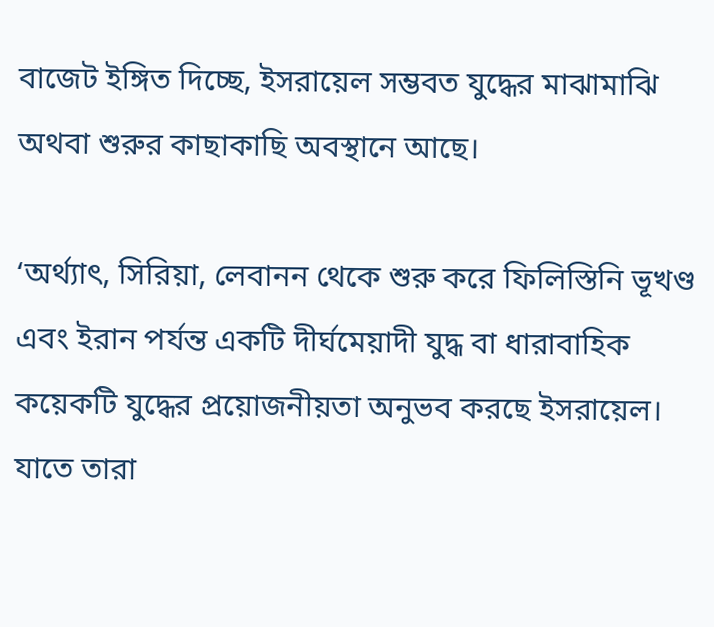বাজেট ইঙ্গিত দিচ্ছে, ইসরায়েল সম্ভবত যুদ্ধের মাঝামাঝি অথবা শুরুর কাছাকাছি অবস্থানে আছে।

‘অর্থ্যাৎ, সিরিয়া, লেবানন থেকে শুরু করে ফিলিস্তিনি ভূখণ্ড এবং ইরান পর্যন্ত একটি দীর্ঘমেয়াদী যুদ্ধ বা ধারাবাহিক কয়েকটি যুদ্ধের প্রয়োজনীয়তা অনুভব করছে ইসরায়েল। যাতে তারা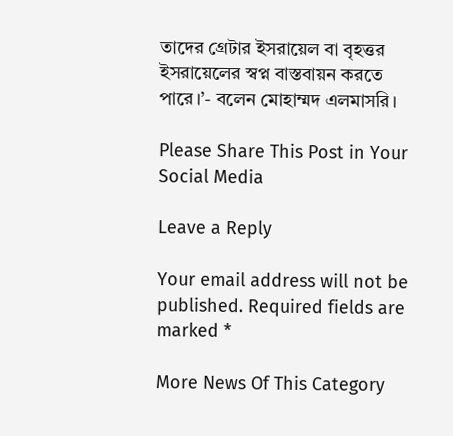তাদের গ্রেটার ইসরায়েল বা বৃহত্তর ইসরায়েলের স্বপ্ন বাস্তবায়ন করতে পারে।’- বলেন মোহাম্মদ এলমাসরি।

Please Share This Post in Your Social Media

Leave a Reply

Your email address will not be published. Required fields are marked *

More News Of This Category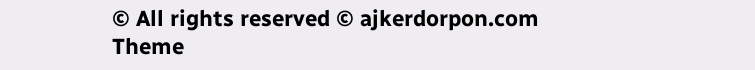© All rights reserved © ajkerdorpon.com
Theme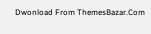Dwonload From ThemesBazar.Com